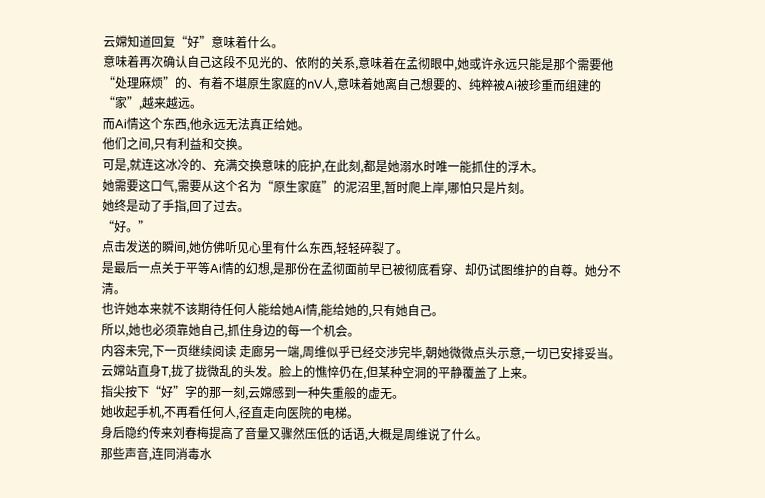云嫦知道回复“好”意味着什么。
意味着再次确认自己这段不见光的、依附的关系,意味着在孟彻眼中,她或许永远只能是那个需要他“处理麻烦”的、有着不堪原生家庭的nV人,意味着她离自己想要的、纯粹被Ai被珍重而组建的“家”,越来越远。
而Ai情这个东西,他永远无法真正给她。
他们之间,只有利益和交换。
可是,就连这冰冷的、充满交换意味的庇护,在此刻,都是她溺水时唯一能抓住的浮木。
她需要这口气,需要从这个名为“原生家庭”的泥沼里,暂时爬上岸,哪怕只是片刻。
她终是动了手指,回了过去。
“好。”
点击发送的瞬间,她仿佛听见心里有什么东西,轻轻碎裂了。
是最后一点关于平等Ai情的幻想,是那份在孟彻面前早已被彻底看穿、却仍试图维护的自尊。她分不清。
也许她本来就不该期待任何人能给她Ai情,能给她的,只有她自己。
所以,她也必须靠她自己,抓住身边的每一个机会。
内容未完,下一页继续阅读 走廊另一端,周维似乎已经交涉完毕,朝她微微点头示意,一切已安排妥当。
云嫦站直身T,拢了拢微乱的头发。脸上的憔悴仍在,但某种空洞的平静覆盖了上来。
指尖按下“好”字的那一刻,云嫦感到一种失重般的虚无。
她收起手机,不再看任何人,径直走向医院的电梯。
身后隐约传来刘春梅提高了音量又骤然压低的话语,大概是周维说了什么。
那些声音,连同消毒水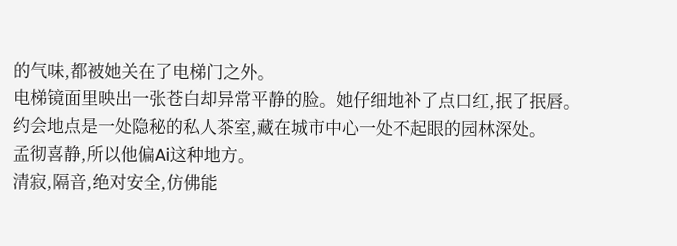的气味,都被她关在了电梯门之外。
电梯镜面里映出一张苍白却异常平静的脸。她仔细地补了点口红,抿了抿唇。
约会地点是一处隐秘的私人茶室,藏在城市中心一处不起眼的园林深处。
孟彻喜静,所以他偏Ai这种地方。
清寂,隔音,绝对安全,仿佛能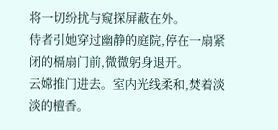将一切纷扰与窥探屏蔽在外。
侍者引她穿过幽静的庭院,停在一扇紧闭的槅扇门前,微微躬身退开。
云嫦推门进去。室内光线柔和,焚着淡淡的檀香。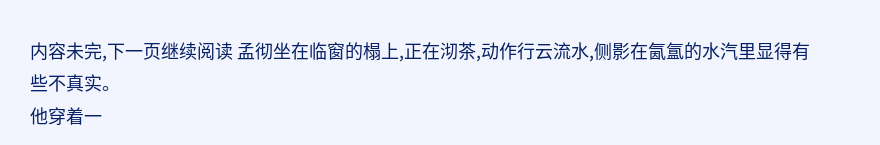内容未完,下一页继续阅读 孟彻坐在临窗的榻上,正在沏茶,动作行云流水,侧影在氤氲的水汽里显得有些不真实。
他穿着一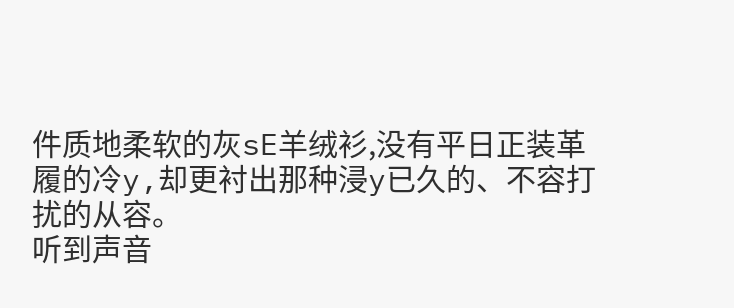件质地柔软的灰sE羊绒衫,没有平日正装革履的冷y,却更衬出那种浸y已久的、不容打扰的从容。
听到声音